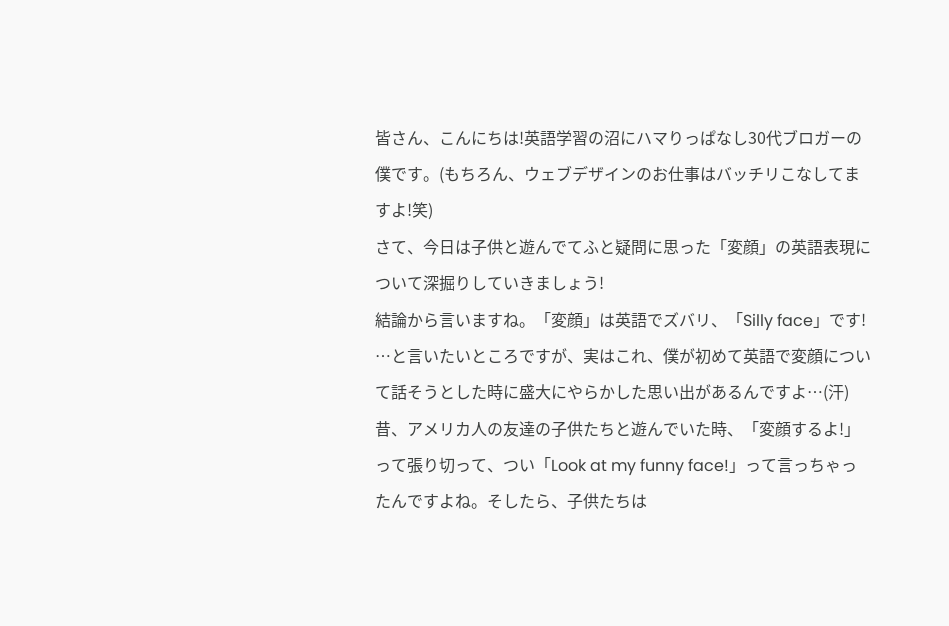皆さん、こんにちは!英語学習の沼にハマりっぱなし30代ブロガーの僕です。(もちろん、ウェブデザインのお仕事はバッチリこなしてますよ!笑)
さて、今日は子供と遊んでてふと疑問に思った「変顔」の英語表現について深掘りしていきましょう!
結論から言いますね。「変顔」は英語でズバリ、「Silly face」です!
…と言いたいところですが、実はこれ、僕が初めて英語で変顔について話そうとした時に盛大にやらかした思い出があるんですよ…(汗)
昔、アメリカ人の友達の子供たちと遊んでいた時、「変顔するよ!」って張り切って、つい「Look at my funny face!」って言っちゃったんですよね。そしたら、子供たちは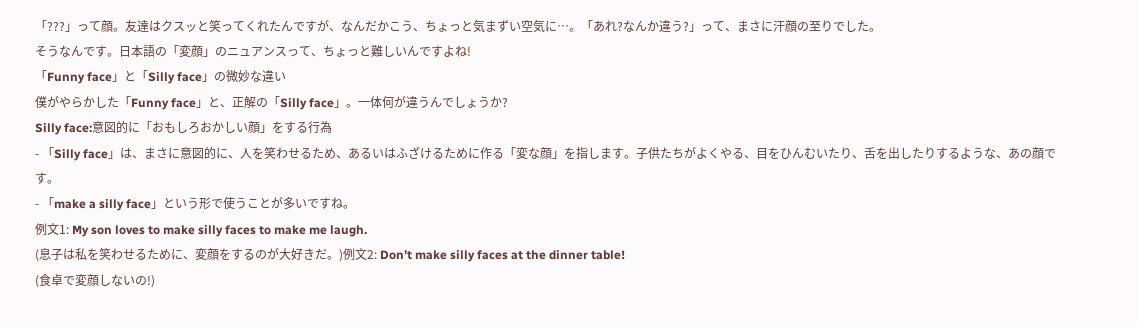「???」って顔。友達はクスッと笑ってくれたんですが、なんだかこう、ちょっと気まずい空気に…。「あれ?なんか違う?」って、まさに汗顔の至りでした。
そうなんです。日本語の「変顔」のニュアンスって、ちょっと難しいんですよね!
「Funny face」と「Silly face」の微妙な違い
僕がやらかした「Funny face」と、正解の「Silly face」。一体何が違うんでしょうか?
Silly face:意図的に「おもしろおかしい顔」をする行為
- 「Silly face」は、まさに意図的に、人を笑わせるため、あるいはふざけるために作る「変な顔」を指します。子供たちがよくやる、目をひんむいたり、舌を出したりするような、あの顔です。
- 「make a silly face」という形で使うことが多いですね。
例文1: My son loves to make silly faces to make me laugh.
(息子は私を笑わせるために、変顔をするのが大好きだ。)例文2: Don’t make silly faces at the dinner table!
(食卓で変顔しないの!)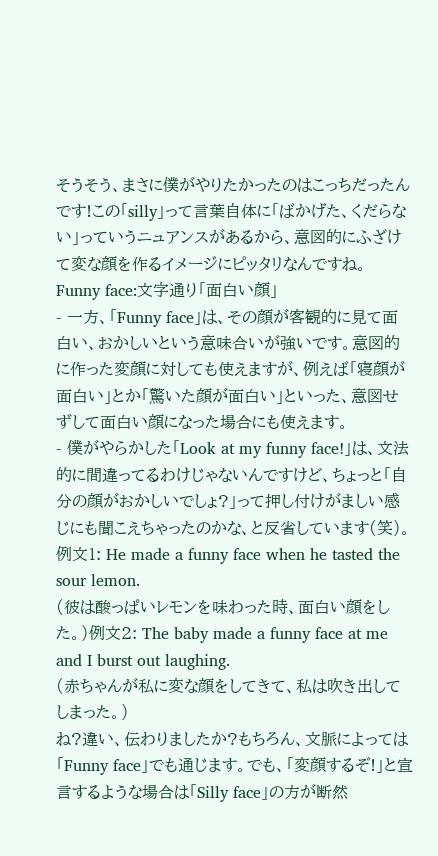そうそう、まさに僕がやりたかったのはこっちだったんです!この「silly」って言葉自体に「ばかげた、くだらない」っていうニュアンスがあるから、意図的にふざけて変な顔を作るイメージにピッタリなんですね。
Funny face:文字通り「面白い顔」
- 一方、「Funny face」は、その顔が客観的に見て面白い、おかしいという意味合いが強いです。意図的に作った変顔に対しても使えますが、例えば「寝顔が面白い」とか「驚いた顔が面白い」といった、意図せずして面白い顔になった場合にも使えます。
- 僕がやらかした「Look at my funny face!」は、文法的に間違ってるわけじゃないんですけど、ちょっと「自分の顔がおかしいでしょ?」って押し付けがましい感じにも聞こえちゃったのかな、と反省しています(笑)。
例文1: He made a funny face when he tasted the sour lemon.
(彼は酸っぱいレモンを味わった時、面白い顔をした。)例文2: The baby made a funny face at me and I burst out laughing.
(赤ちゃんが私に変な顔をしてきて、私は吹き出してしまった。)
ね?違い、伝わりましたか?もちろん、文脈によっては「Funny face」でも通じます。でも、「変顔するぞ!」と宣言するような場合は「Silly face」の方が断然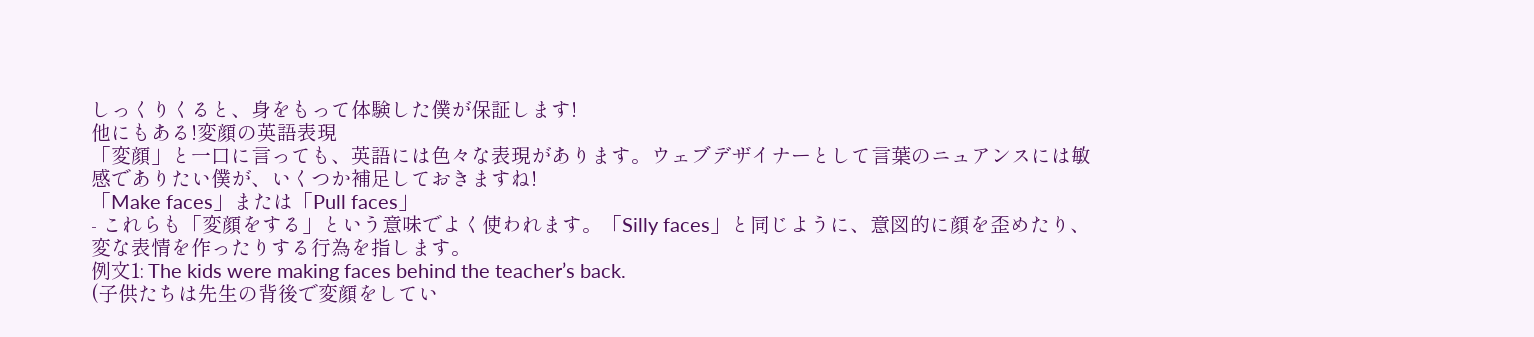しっくりくると、身をもって体験した僕が保証します!
他にもある!変顔の英語表現
「変顔」と一口に言っても、英語には色々な表現があります。ウェブデザイナーとして言葉のニュアンスには敏感でありたい僕が、いくつか補足しておきますね!
「Make faces」または「Pull faces」
- これらも「変顔をする」という意味でよく使われます。「Silly faces」と同じように、意図的に顔を歪めたり、変な表情を作ったりする行為を指します。
例文1: The kids were making faces behind the teacher’s back.
(子供たちは先生の背後で変顔をしてい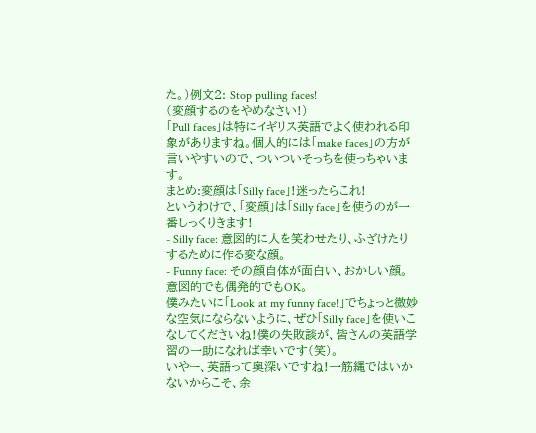た。)例文2: Stop pulling faces!
(変顔するのをやめなさい!)
「Pull faces」は特にイギリス英語でよく使われる印象がありますね。個人的には「make faces」の方が言いやすいので、ついついそっちを使っちゃいます。
まとめ:変顔は「Silly face」!迷ったらこれ!
というわけで、「変顔」は「Silly face」を使うのが一番しっくりきます!
- Silly face: 意図的に人を笑わせたり、ふざけたりするために作る変な顔。
- Funny face: その顔自体が面白い、おかしい顔。意図的でも偶発的でもOK。
僕みたいに「Look at my funny face!」でちょっと微妙な空気にならないように、ぜひ「Silly face」を使いこなしてくださいね!僕の失敗談が、皆さんの英語学習の一助になれば幸いです(笑)。
いやー、英語って奥深いですね!一筋縄ではいかないからこそ、余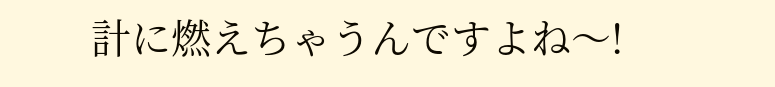計に燃えちゃうんですよね〜!